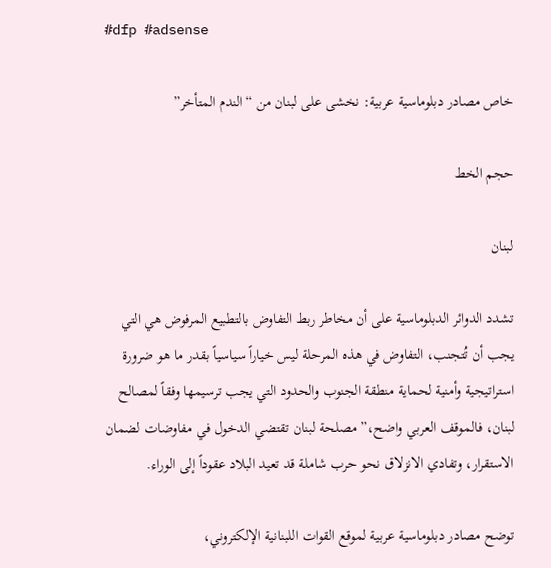#dfp #adsense

خاص مصادر دبلوماسية عربية: نخشى على لبنان من “الندم المتأخر”

حجم الخط

لبنان

تشدد الدوائر الدبلوماسية على أن مخاطر ربط التفاوض بالتطبيع المرفوض هي التي يجب أن تُتجنب، التفاوض في هذه المرحلة ليس خياراً سياسياً بقدر ما هو ضرورة استراتيجية وأمنية لحماية منطقة الجنوب والحدود التي يجب ترسيمها وفقاً لمصالح لبنان، فالموقف العربي واضح،” مصلحة لبنان تقتضي الدخول في مفاوضات لضمان الاستقرار، وتفادي الانزلاق نحو حرب شاملة قد تعيد البلاد عقوداً إلى الوراء.

توضح مصادر دبلوماسية عربية لموقع القوات اللبنانية الإلكتروني،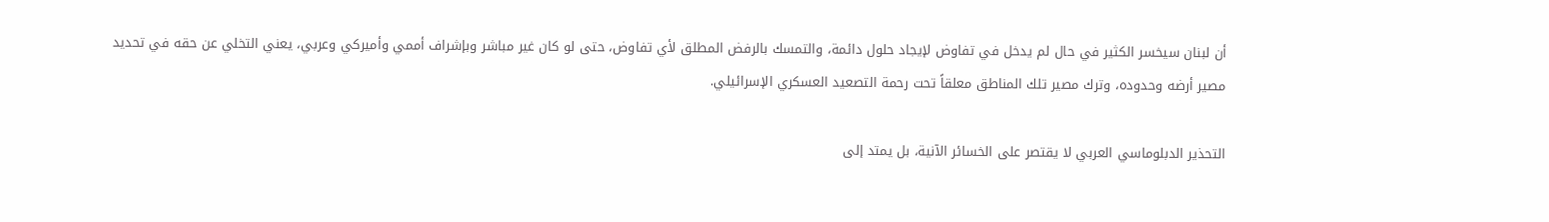أن لبنان سيخسر الكثير في حال لم يدخل في تفاوض لإيجاد حلول دائمة، والتمسك بالرفض المطلق لأي تفاوض، حتى لو كان غير مباشر وبإشراف أممي وأميركي وعربي، يعني التخلي عن حقه في تحديد مصير أرضه وحدوده، وترك مصير تلك المناطق معلقاً تحت رحمة التصعيد العسكري الإسرائيلي.

التحذير الدبلوماسي العربي لا يقتصر على الخسائر الآنية، بل يمتد إلى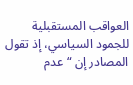العواقب المستقبلية للجمود السياسي، إذ تقول المصادر إن “عدم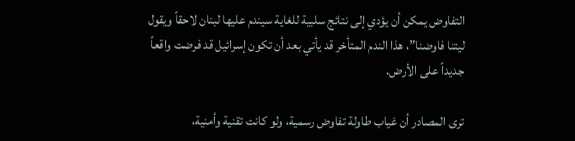التفاوض يمكن أن يؤدي إلى نتائج سلبية للغاية سيندم عليها لبنان لاحقاً ويقول ليتنا فاوضنا”، هذا الندم المتأخر قد يأتي بعد أن تكون إسرائيل قد فرضت واقعاً جديداً على الأرض.

ترى المصادر أن غياب طاولة تفاوض رسمية، ولو كانت تقنية وأمنية،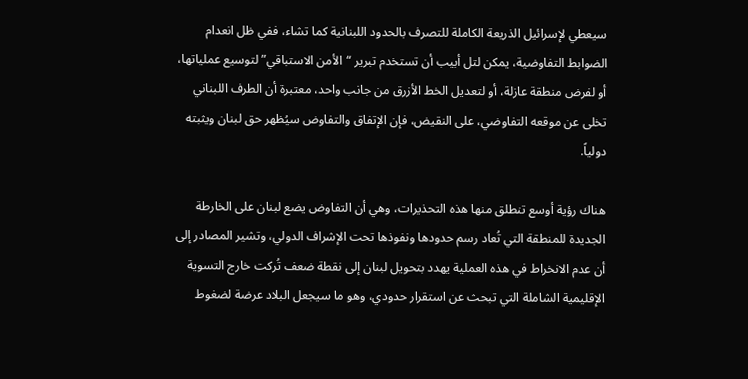سيعطي لإسرائيل الذريعة الكاملة للتصرف بالحدود اللبنانية كما تشاء، ففي ظل انعدام الضوابط التفاوضية، يمكن لتل أبيب أن تستخدم تبرير “الأمن الاستباقي” لتوسيع عملياتها، أو لفرض منطقة عازلة، أو لتعديل الخط الأزرق من جانب واحد، معتبرة أن الطرف اللبناني تخلى عن موقعه التفاوضي، على النقيض، فإن الإتفاق والتفاوض سيُظهر حق لبنان ويثبته دولياً.

هناك رؤية أوسع تنطلق منها هذه التحذيرات، وهي أن التفاوض يضع لبنان على الخارطة الجديدة للمنطقة التي تُعاد رسم حدودها ونفوذها تحت الإشراف الدولي، وتشير المصادر إلى أن عدم الانخراط في هذه العملية يهدد بتحويل لبنان إلى نقطة ضعف تُركت خارج التسوية الإقليمية الشاملة التي تبحث عن استقرار حدودي، وهو ما سيجعل البلاد عرضة لضغوط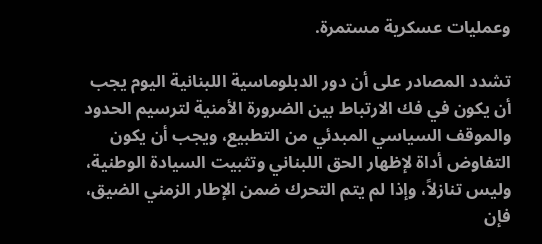وعمليات عسكرية مستمرة.

تشدد المصادر على أن دور الدبلوماسية اللبنانية اليوم يجب أن يكون في فك الارتباط بين الضرورة الأمنية لترسيم الحدود والموقف السياسي المبدئي من التطبيع، ويجب أن يكون التفاوض أداة لإظهار الحق اللبناني وتثبيت السيادة الوطنية، وليس تنازلاً، وإذا لم يتم التحرك ضمن الإطار الزمني الضيق، فإن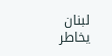لبنان يخاطر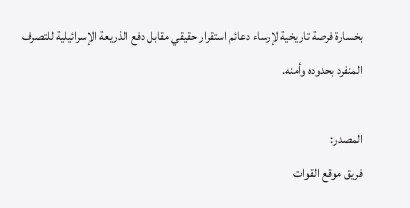بخسارة فرصة تاريخية لإرساء دعائم استقرار حقيقي مقابل دفع الذريعة الإسرائيلية للتصرف المنفرد بحدوده وأمنه.

المصدر:
فريق موقع القوات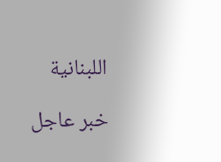اللبنانية

خبر عاجل